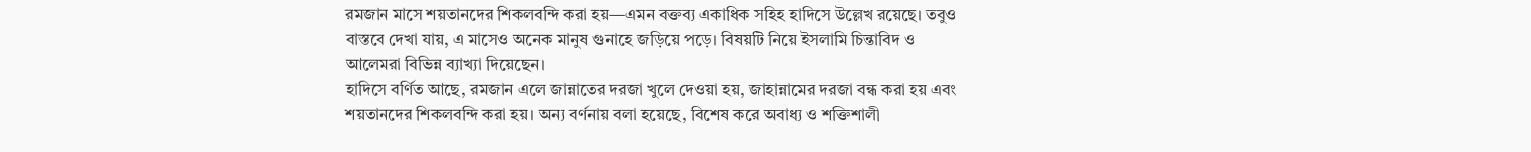রমজান মাসে শয়তানদের শিকলবন্দি করা হয়—এমন বক্তব্য একাধিক সহিহ হাদিসে উল্লেখ রয়েছে। তবুও বাস্তবে দেখা যায়, এ মাসেও অনেক মানুষ গুনাহে জড়িয়ে পড়ে। বিষয়টি নিয়ে ইসলামি চিন্তাবিদ ও আলেমরা বিভিন্ন ব্যাখ্যা দিয়েছেন।
হাদিসে বর্ণিত আছে, রমজান এলে জান্নাতের দরজা খুলে দেওয়া হয়, জাহান্নামের দরজা বন্ধ করা হয় এবং শয়তানদের শিকলবন্দি করা হয়। অন্য বর্ণনায় বলা হয়েছে, বিশেষ করে অবাধ্য ও শক্তিশালী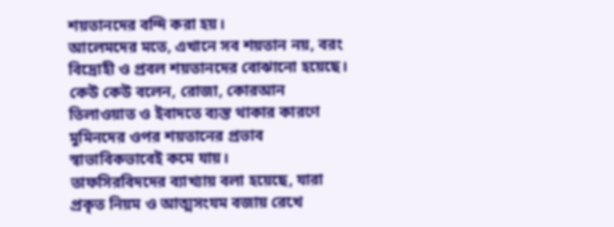শয়তানদের বন্দি করা হয়।
আলেমদের মতে, এখানে সব শয়তান নয়, বরং বিদ্রোহী ও প্রবল শয়তানদের বোঝানো হয়েছে। কেউ কেউ বলেন, রোজা, কোরআন তিলাওয়াত ও ইবাদতে ব্যস্ত থাকার কারণে মুমিনদের ওপর শয়তানের প্রভাব স্বাভাবিকভাবেই কমে যায়।
তাফসিরবিদদের ব্যাখ্যায় বলা হয়েছে, যারা প্রকৃত নিয়ম ও আত্মসংযম বজায় রেখে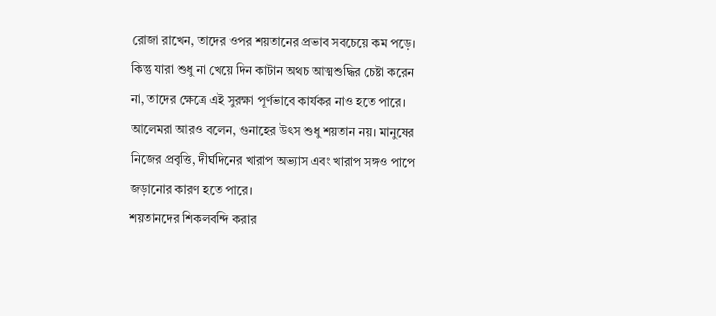রোজা রাখেন, তাদের ওপর শয়তানের প্রভাব সবচেয়ে কম পড়ে। কিন্তু যারা শুধু না খেয়ে দিন কাটান অথচ আত্মশুদ্ধির চেষ্টা করেন না, তাদের ক্ষেত্রে এই সুরক্ষা পূর্ণভাবে কার্যকর নাও হতে পারে।
আলেমরা আরও বলেন, গুনাহের উৎস শুধু শয়তান নয়। মানুষের নিজের প্রবৃত্তি, দীর্ঘদিনের খারাপ অভ্যাস এবং খারাপ সঙ্গও পাপে জড়ানোর কারণ হতে পারে।
শয়তানদের শিকলবন্দি করার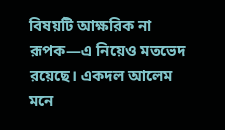বিষয়টি আক্ষরিক না রূপক—এ নিয়েও মতভেদ রয়েছে। একদল আলেম মনে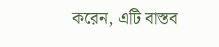করেন, এটি বাস্তব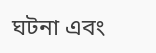ঘটনা এবং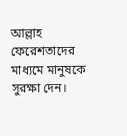আল্লাহ ফেরেশতাদের মাধ্যমে মানুষকে সুরক্ষা দেন।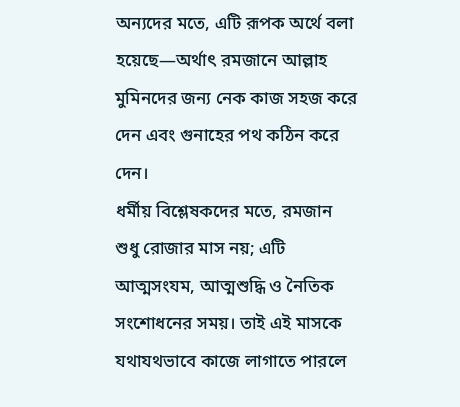অন্যদের মতে, এটি রূপক অর্থে বলা হয়েছে—অর্থাৎ রমজানে আল্লাহ মুমিনদের জন্য নেক কাজ সহজ করে দেন এবং গুনাহের পথ কঠিন করে দেন।
ধর্মীয় বিশ্লেষকদের মতে, রমজান শুধু রোজার মাস নয়; এটি আত্মসংযম, আত্মশুদ্ধি ও নৈতিক সংশোধনের সময়। তাই এই মাসকে যথাযথভাবে কাজে লাগাতে পারলে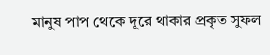মানুষ পাপ থেকে দূরে থাকার প্রকৃত সুফল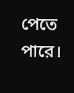পেতে পারে।